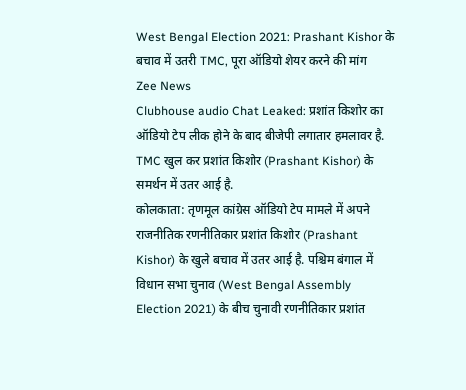West Bengal Election 2021: Prashant Kishor के बचाव में उतरी TMC, पूरा ऑडियो शेयर करने की मांग
Zee News
Clubhouse audio Chat Leaked: प्रशांत किशोर का ऑडियो टेप लीक होने के बाद बीजेपी लगातार हमलावर है. TMC खुल कर प्रशांत किशोर (Prashant Kishor) के समर्थन में उतर आई है.
कोलकाता: तृणमूल कांग्रेस ऑडियो टेप मामले में अपने राजनीतिक रणनीतिकार प्रशांत किशोर (Prashant Kishor) के खुले बचाव में उतर आई है. पश्चिम बंगाल में विधान सभा चुनाव (West Bengal Assembly Election 2021) के बीच चुनावी रणनीतिकार प्रशांत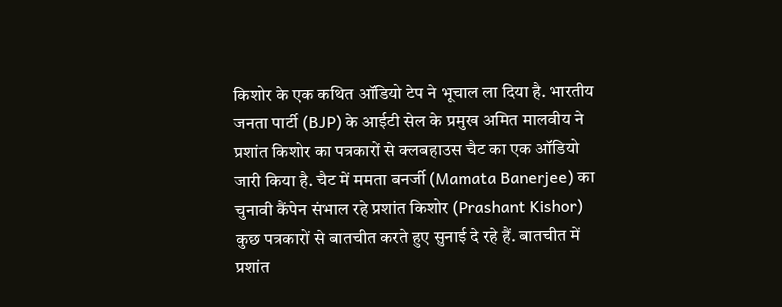किशोर के एक कथित ऑडियो टेप ने भूचाल ला दिया है. भारतीय जनता पार्टी (BJP) के आईटी सेल के प्रमुख अमित मालवीय ने प्रशांत किशोर का पत्रकारों से क्लबहाउस चैट का एक ऑडियो जारी किया है. चैट में ममता बनर्जी (Mamata Banerjee) का चुनावी कैंपेन संभाल रहे प्रशांत किशोर (Prashant Kishor) कुछ पत्रकारों से बातचीत करते हुए सुनाई दे रहे हैं. बातचीत में प्रशांत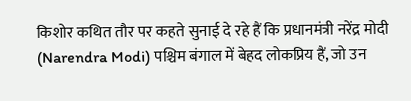किशोर कथित तौर पर कहते सुनाई दे रहे हैं कि प्रधानमंत्री नरेंद्र मोदी (Narendra Modi) पश्चिम बंगाल में बेहद लोकप्रिय हैं, जो उन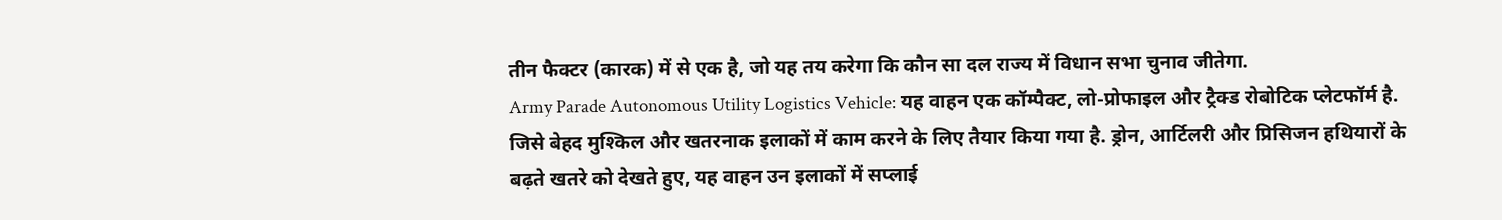तीन फैक्टर (कारक) में से एक है, जो यह तय करेगा कि कौन सा दल राज्य में विधान सभा चुनाव जीतेगा.
Army Parade Autonomous Utility Logistics Vehicle: यह वाहन एक कॉम्पैक्ट, लो-प्रोफाइल और ट्रैक्ड रोबोटिक प्लेटफॉर्म है. जिसे बेहद मुश्किल और खतरनाक इलाकों में काम करने के लिए तैयार किया गया है. ड्रोन, आर्टिलरी और प्रिसिजन हथियारों के बढ़ते खतरे को देखते हुए, यह वाहन उन इलाकों में सप्लाई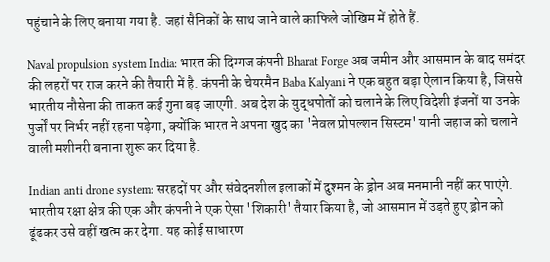पहुंचाने के लिए बनाया गया है. जहां सैनिकों के साथ जाने वाले काफिले जोखिम में होते हैं.

Naval propulsion system India: भारत की दिग्गज कंपनी Bharat Forge अब जमीन और आसमान के बाद समंदर की लहरों पर राज करने की तैयारी में है. कंपनी के चेयरमैन Baba Kalyani ने एक बहुत बड़ा ऐलान किया है, जिससे भारतीय नौसेना की ताकत कई गुना बढ़ जाएगी. अब देश के युद्धपोतों को चलाने के लिए विदेशी इंजनों या उनके पुर्जों पर निर्भर नहीं रहना पड़ेगा, क्योंकि भारत ने अपना खुद का 'नेवल प्रोपल्शन सिस्टम' यानी जहाज को चलाने वाली मशीनरी बनाना शुरू कर दिया है.

Indian anti drone system: सरहदों पर और संवेदनशील इलाकों में दुश्मन के ड्रोन अब मनमानी नहीं कर पाएंगे. भारतीय रक्षा क्षेत्र की एक और कंपनी ने एक ऐसा 'शिकारी' तैयार किया है, जो आसमान में उड़ते हुए ड्रोन को ढूंढकर उसे वहीं खत्म कर देगा. यह कोई साधारण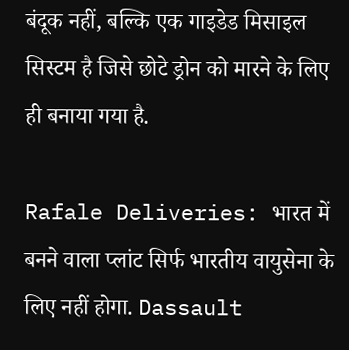बंदूक नहीं, बल्कि एक गाइडेड मिसाइल सिस्टम है जिसे छोटे ड्रोन को मारने के लिए ही बनाया गया है.

Rafale Deliveries: भारत में बनने वाला प्लांट सिर्फ भारतीय वायुसेना के लिए नहीं होगा. Dassault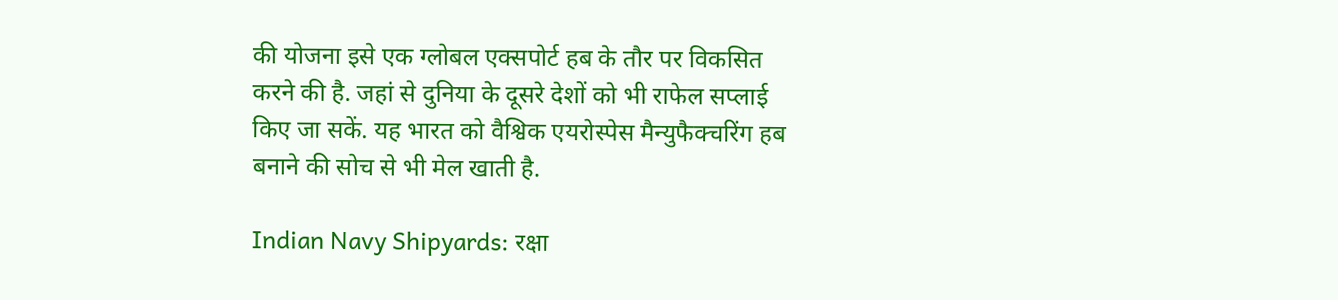की योजना इसे एक ग्लोबल एक्सपोर्ट हब के तौर पर विकसित करने की है. जहां से दुनिया के दूसरे देशों को भी राफेल सप्लाई किए जा सकें. यह भारत को वैश्विक एयरोस्पेस मैन्युफैक्चरिंग हब बनाने की सोच से भी मेल खाती है.

Indian Navy Shipyards: रक्षा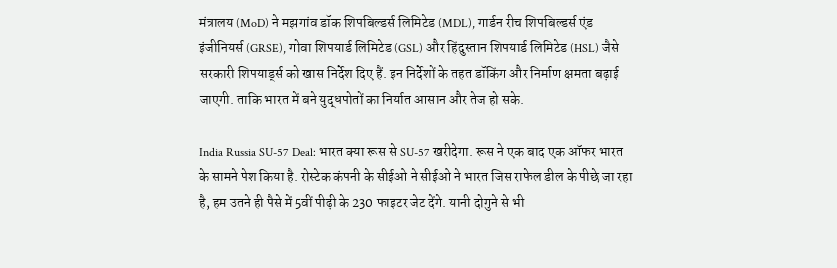मंत्रालय (MoD) ने मझगांव डॉक शिपबिल्डर्स लिमिटेड (MDL), गार्डन रीच शिपबिल्डर्स एंड इंजीनियर्स (GRSE), गोवा शिपयार्ड लिमिटेड (GSL) और हिंदुस्तान शिपयार्ड लिमिटेड (HSL) जैसे सरकारी शिपयार्ड्स को खास निर्देश दिए हैं. इन निर्देशों के तहत डॉकिंग और निर्माण क्षमता बढ़ाई जाएगी. ताकि भारत में बने युद्धपोतों का निर्यात आसान और तेज हो सके.

India Russia SU-57 Deal: भारत क्या रूस से SU-57 खरीदेगा. रूस ने एक बाद एक ऑफर भारत के सामने पेश किया है. रोस्टेक कंपनी के सीईओ ने सीईओ ने भारत जिस राफेल डील के पीछे जा रहा है, हम उतने ही पैसे में 5वीं पीढ़ी के 230 फाइटर जेट देंगे. यानी दोगुने से भी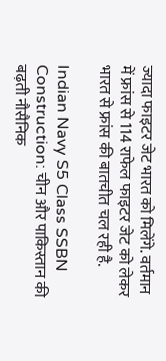ज्यादा फाइटर जेट भारत को मिलेंगे. वर्तमान में फ्रांस से 114 राफेल फाइटर जेट को लेकर भारत से फ्रांस की बातचीत चल रही है.

Indian Navy S5 Class SSBN Construction: चीन और पाकिस्तान की बढ़ती नौसैनिक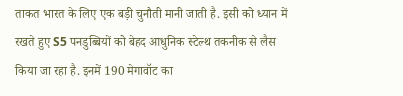ताकत भारत के लिए एक बड़ी चुनौती मानी जाती है. इसी को ध्यान में रखते हुए S5 पनडुब्बियों को बेहद आधुनिक स्टेल्थ तकनीक से लैस किया जा रहा है. इनमें 190 मेगावॉट का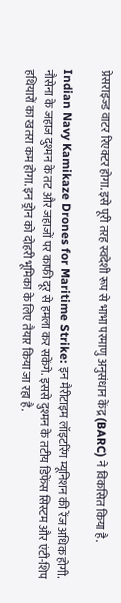प्रेसराइज्ड वाटर रिएक्टर होगा. इसे पूरी तरह स्वदेशी रूप से भाभा परमाणु अनुसंधान केंद्र (BARC) ने विकसित किया है.

Indian Navy Kamikaze Drones for Maritime Strike: इन मैरीटाइम लॉइटरिंग म्यूनिशन की रेंज अधिक होगी. नौसेना के जहाज दुश्मन के तट और जहाजों पर काफी दूर से हमला कर सकेंगे. इससे दुश्मन के तटीय डिफेंस सिस्टम और एंटी-शिप हथियारों का खतरा कम होगा. इन ड्रोन को दोहरी भूमिका के लिए तैयार किया जा रहा है.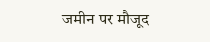जमीन पर मौजूद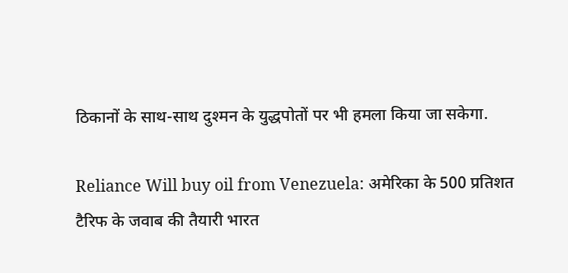ठिकानों के साथ-साथ दुश्मन के युद्धपोतों पर भी हमला किया जा सकेगा.

Reliance Will buy oil from Venezuela: अमेरिका के 500 प्रतिशत टैरिफ के जवाब की तैयारी भारत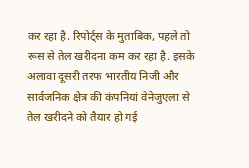कर रहा है. रिपोर्ट्स के मुताबिक, पहले तो रूस से तेल खरीदना कम कर रहा है. इसके अलावा दूसरी तरफ भारतीय निजी और सार्वजनिक क्षेत्र की कंपनियां वेनेजुएला से तेल खरीदने को तैयार हो गई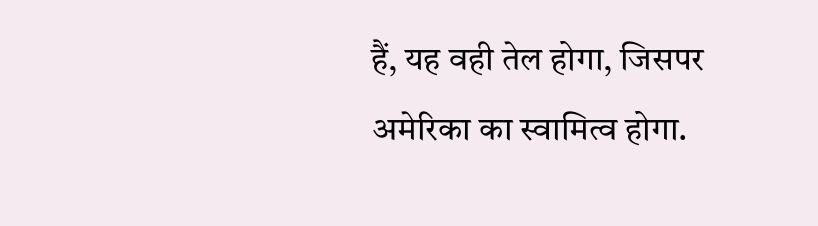हैं, यह वही तेल होगा, जिसपर अमेरिका का स्वामित्व होगा.